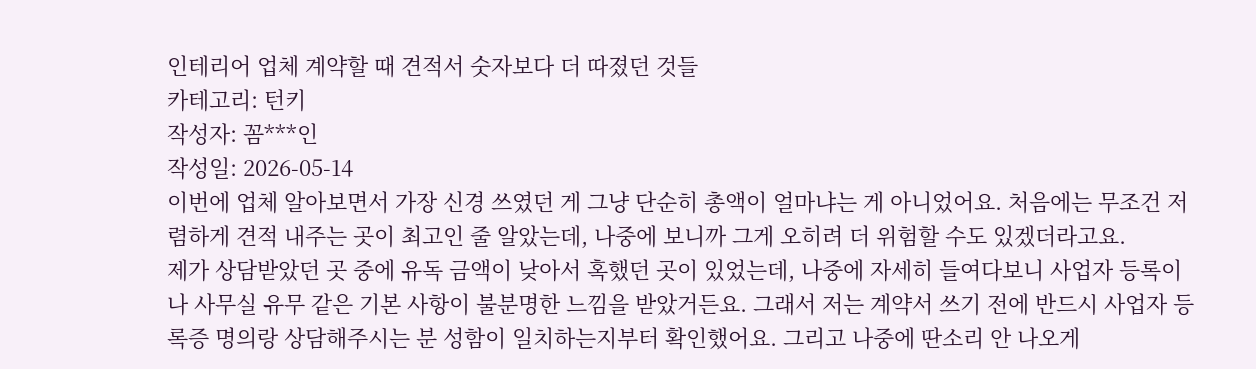인테리어 업체 계약할 때 견적서 숫자보다 더 따졌던 것들
카테고리: 턴키
작성자: 꼼***인
작성일: 2026-05-14
이번에 업체 알아보면서 가장 신경 쓰였던 게 그냥 단순히 총액이 얼마냐는 게 아니었어요. 처음에는 무조건 저렴하게 견적 내주는 곳이 최고인 줄 알았는데, 나중에 보니까 그게 오히려 더 위험할 수도 있겠더라고요.
제가 상담받았던 곳 중에 유독 금액이 낮아서 혹했던 곳이 있었는데, 나중에 자세히 들여다보니 사업자 등록이나 사무실 유무 같은 기본 사항이 불분명한 느낌을 받았거든요. 그래서 저는 계약서 쓰기 전에 반드시 사업자 등록증 명의랑 상담해주시는 분 성함이 일치하는지부터 확인했어요. 그리고 나중에 딴소리 안 나오게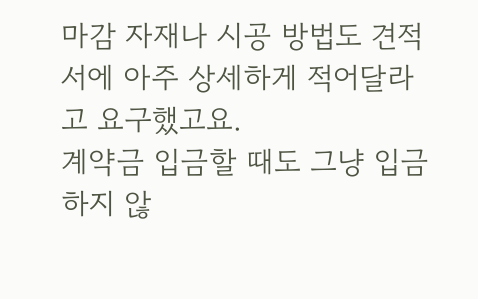마감 자재나 시공 방법도 견적서에 아주 상세하게 적어달라고 요구했고요.
계약금 입금할 때도 그냥 입금하지 않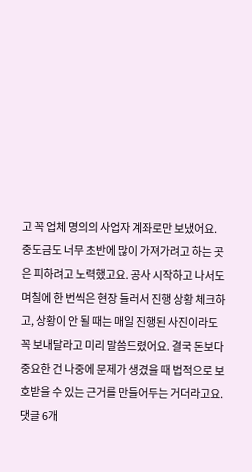고 꼭 업체 명의의 사업자 계좌로만 보냈어요. 중도금도 너무 초반에 많이 가져가려고 하는 곳은 피하려고 노력했고요. 공사 시작하고 나서도 며칠에 한 번씩은 현장 들러서 진행 상황 체크하고, 상황이 안 될 때는 매일 진행된 사진이라도 꼭 보내달라고 미리 말씀드렸어요. 결국 돈보다 중요한 건 나중에 문제가 생겼을 때 법적으로 보호받을 수 있는 근거를 만들어두는 거더라고요.
댓글 6개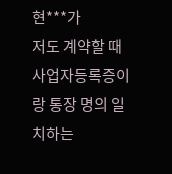현***가
저도 계약할 때 사업자등록증이랑 통장 명의 일치하는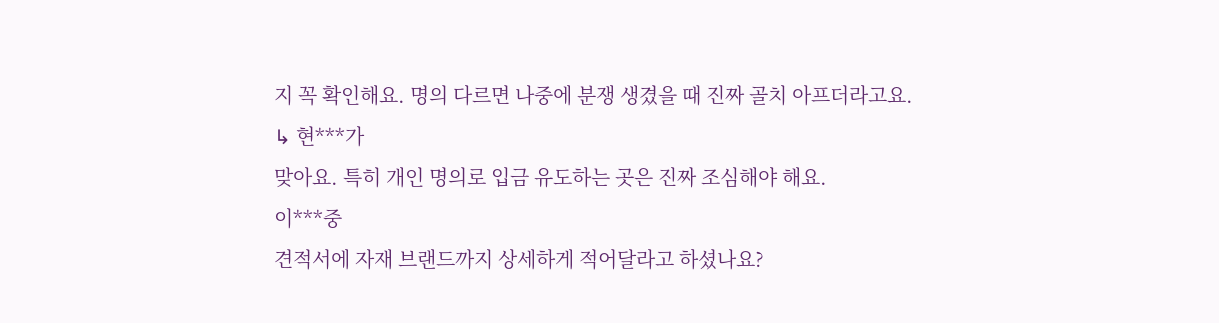지 꼭 확인해요. 명의 다르면 나중에 분쟁 생겼을 때 진짜 골치 아프더라고요.
↳ 현***가
맞아요. 특히 개인 명의로 입금 유도하는 곳은 진짜 조심해야 해요.
이***중
견적서에 자재 브랜드까지 상세하게 적어달라고 하셨나요?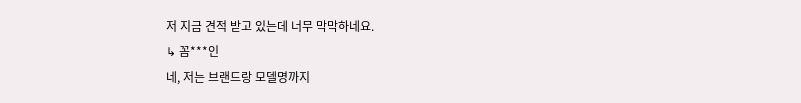저 지금 견적 받고 있는데 너무 막막하네요.
↳ 꼼***인
네, 저는 브랜드랑 모델명까지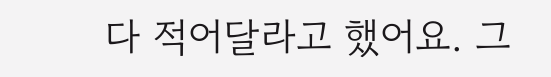다 적어달라고 했어요. 그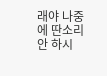래야 나중에 딴소리 안 하시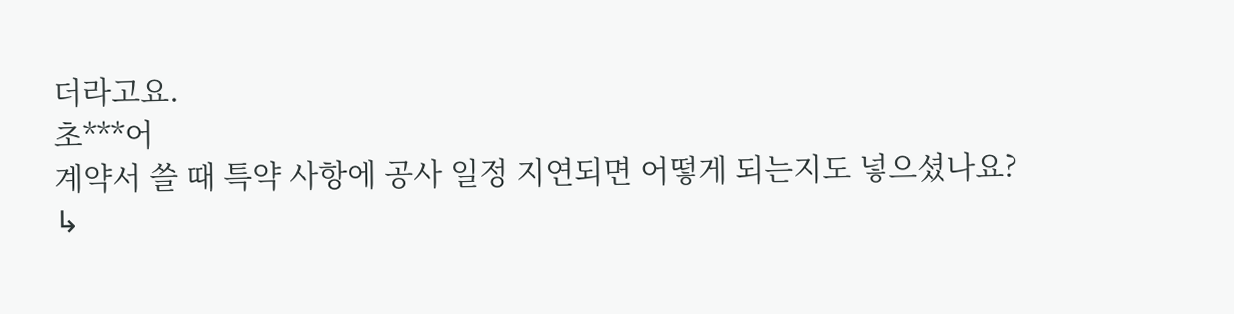더라고요.
초***어
계약서 쓸 때 특약 사항에 공사 일정 지연되면 어떻게 되는지도 넣으셨나요?
↳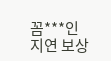꼼***인
지연 보상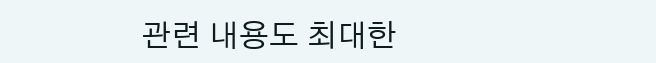관련 내용도 최대한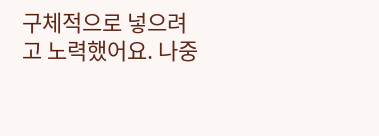구체적으로 넣으려고 노력했어요. 나중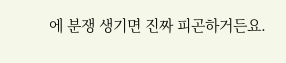에 분쟁 생기면 진짜 피곤하거든요.